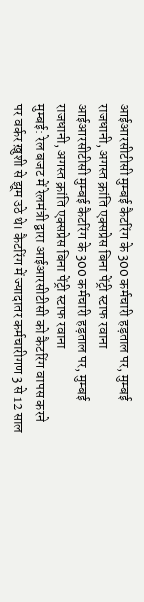आईआरसीटीसी मुम्बई कैटरिंग के 300 कर्मचारी हड़ताल पर, मुम्बई राजधानी, अगस्त क्रांति एक्सप्रेस बिना पेंट्री स्टाफ रवाना
आईआरसीटीसी मुम्बई कैटरिंग के 300 कर्मचारी हड़ताल पर, मुम्बई राजधानी, अगस्त क्रांति एक्सप्रेस बिना पेंट्री स्टाफ रवाना
मुम्बई: रेल बजट में रेलमंत्री द्वारा आईआरसीटीसी को कैटरिंग वापस करने पर वर्कर ख़ुशी से झूम उठे थे। कैटरिंग में ज्यादातर कर्मचारीगण 3 से 12 साल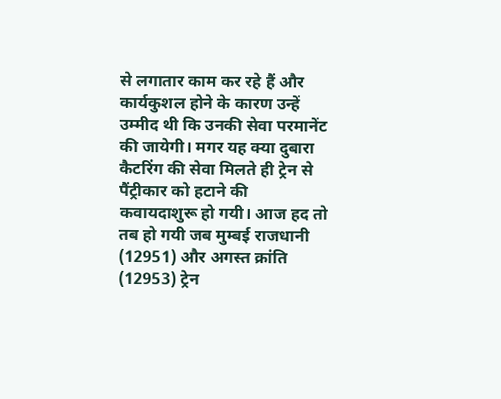से लगातार काम कर रहे हैं और कार्यकुशल होने के कारण उन्हें उम्मीद थी कि उनकी सेवा परमानेंट की जायेगी। मगर यह क्या दुबारा कैटरिंग की सेवा मिलते ही ट्रेन से पैंट्रीकार को हटाने की कवायदाशुरू हो गयी। आज हद तो तब हो गयी जब मुम्बई राजधानी (12951) और अगस्त क्रांति (12953) ट्रेन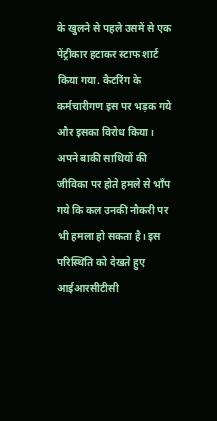के खुलने से पहले उसमें से एक पेंट्रीकार हटाकर स्टाफ शार्ट किया गया. कैटरिंग के कर्मचारीगण इस पर भड़क गये और इसका विरोध किया।
अपने बाकी साथियों की जीविका पर होते हमले से भाँप गये कि कल उनकी नौकरी पर भी हमला हो सकता है। इस परिस्थिति को देखते हुए आईआरसीटीसी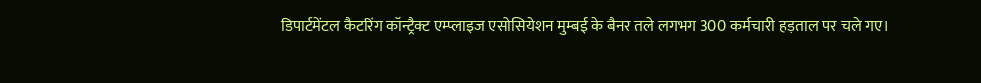डिपार्टमेंटल कैटरिंग कॉन्ट्रैक्ट एम्प्लाइज एसोसियेशन मुम्बई के बैनर तले लगभग 300 कर्मचारी हड़ताल पर चले गए।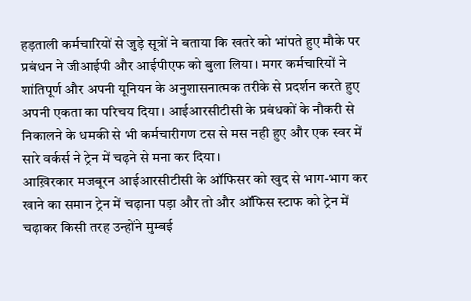हड़ताली कर्मचारियों से जुड़े सूत्रों ने बताया कि खतरे को भांपते हुए मौके पर प्रबंधन ने जीआईपी और आईपीएफ को बुला लिया। मगर कर्मचारियों ने शांतिपूर्ण और अपनी यूनियन के अनुशासनात्मक तरीके से प्रदर्शन करते हुए अपनी एकता का परिचय दिया। आईआरसीटीसी के प्रबंधकों के नौकरी से निकालने के धमकी से भी कर्मचारीगण टस से मस नही हुए और एक स्वर में सारे वर्कर्स ने ट्रेन में चढ़ने से मना कर दिया।
आख़िरकार मजबूरन आईआरसीटीसी के ऑफिसर को खुद से भाग-भाग कर खाने का समान ट्रेन में चढ़ाना पड़ा और तो और ऑफिस स्टाफ को ट्रेन में चढ़ाकर किसी तरह उन्होंने मुम्बई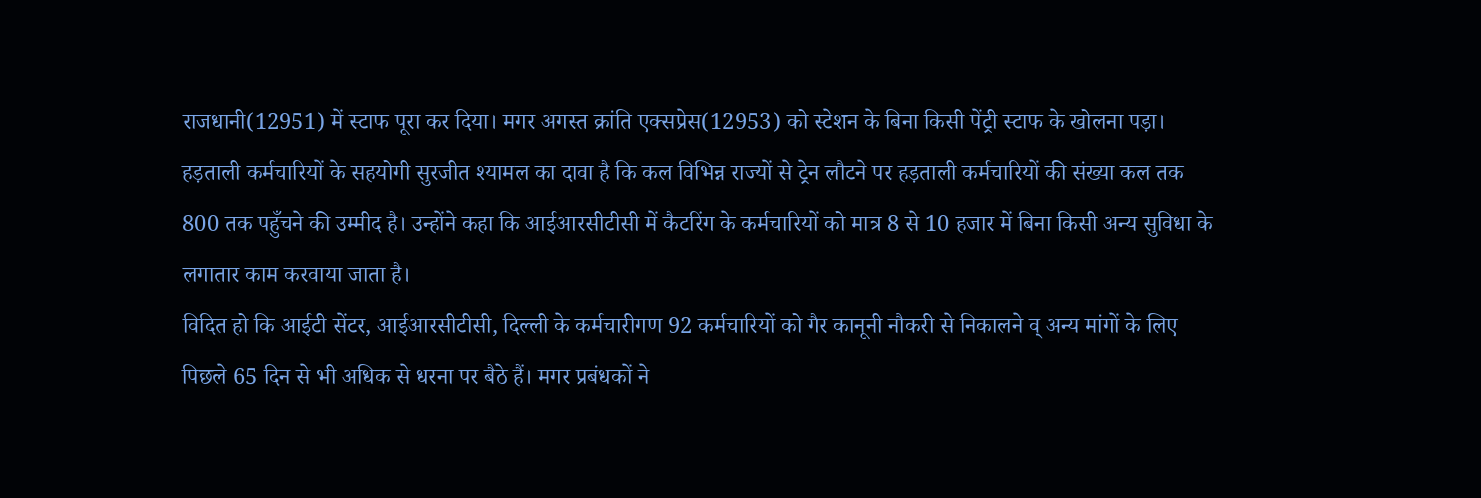राजधानी(12951) में स्टाफ पूरा कर दिया। मगर अगस्त क्रांति एक्सप्रेस(12953) को स्टेशन के बिना किसी पेंट्री स्टाफ के खोलना पड़ा।
हड़ताली कर्मचारियों के सहयोगी सुरजीत श्यामल का दावा है कि कल विभिन्न राज्यों से ट्रेन लौटने पर हड़ताली कर्मचारियों की संख्या कल तक 800 तक पहुँचने की उम्मीद है। उन्होंने कहा कि आईआरसीटीसी में कैटरिंग के कर्मचारियों को मात्र 8 से 10 हजार में बिना किसी अन्य सुविधा के लगातार काम करवाया जाता है।
विदित हो कि आईटी सेंटर, आईआरसीटीसी, दिल्ली के कर्मचारीगण 92 कर्मचारियों को गैर कानूनी नौकरी से निकालने व् अन्य मांगों के लिए पिछले 65 दिन से भी अधिक से धरना पर बैठे हैं। मगर प्रबंधकों ने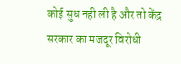कोई सुध नही ली है और तो केंद्र सरकार का मजदूर विरोधी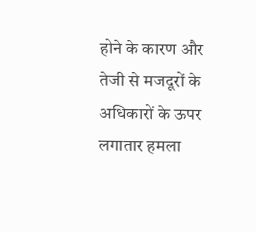होने के कारण और तेजी से मजदूरों के अधिकारों के ऊपर लगातार हमला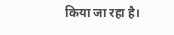किया जा रहा है।